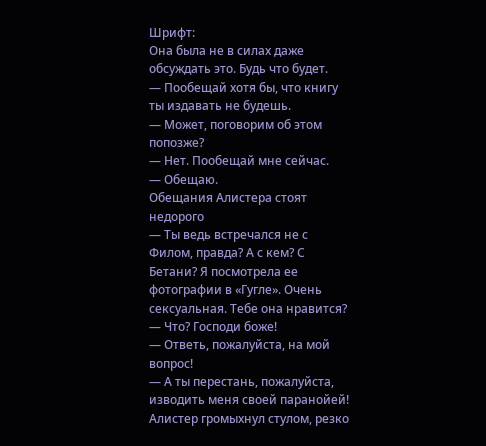Шрифт:
Она была не в силах даже обсуждать это. Будь что будет.
— Пообещай хотя бы, что книгу ты издавать не будешь.
— Может, поговорим об этом попозже?
— Нет. Пообещай мне сейчас.
— Обещаю.
Обещания Алистера стоят недорого
— Ты ведь встречался не с Филом, правда? А с кем? С Бетани? Я посмотрела ее фотографии в «Гугле». Очень сексуальная. Тебе она нравится?
— Что? Господи боже!
— Ответь, пожалуйста, на мой вопрос!
— А ты перестань, пожалуйста, изводить меня своей паранойей!
Алистер громыхнул стулом, резко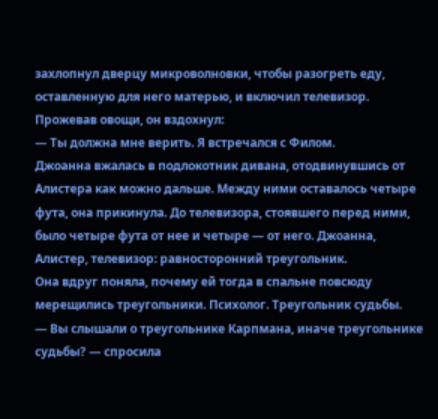захлопнул дверцу микроволновки, чтобы разогреть еду, оставленную для него матерью, и включил телевизор. Прожевав овощи, он вздохнул:
— Ты должна мне верить. Я встречался с Филом.
Джоанна вжалась в подлокотник дивана, отодвинувшись от Алистера как можно дальше. Между ними оставалось четыре фута, она прикинула. До телевизора, стоявшего перед ними, было четыре фута от нее и четыре — от него. Джоанна, Алистер, телевизор: равносторонний треугольник.
Она вдруг поняла, почему ей тогда в спальне повсюду мерещились треугольники. Психолог. Треугольник судьбы.
— Вы слышали о треугольнике Карпмана, иначе треугольнике судьбы? — спросила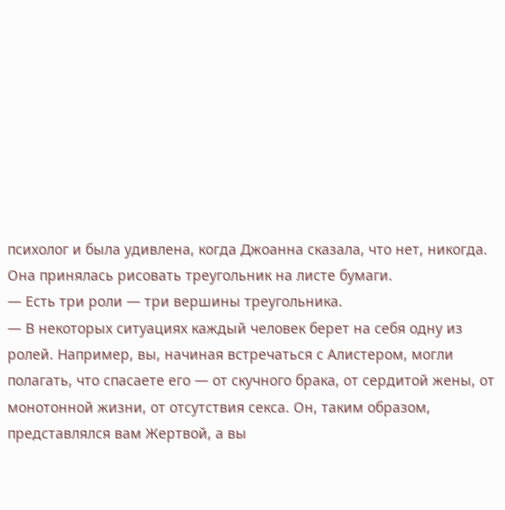психолог и была удивлена, когда Джоанна сказала, что нет, никогда.
Она принялась рисовать треугольник на листе бумаги.
— Есть три роли — три вершины треугольника.
— В некоторых ситуациях каждый человек берет на себя одну из ролей. Например, вы, начиная встречаться с Алистером, могли полагать, что спасаете его — от скучного брака, от сердитой жены, от монотонной жизни, от отсутствия секса. Он, таким образом, представлялся вам Жертвой, а вы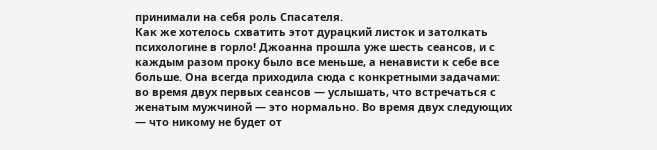принимали на себя роль Спасателя.
Как же хотелось схватить этот дурацкий листок и затолкать психологине в горло! Джоанна прошла уже шесть сеансов, и с каждым разом проку было все меньше, а ненависти к себе все больше. Она всегда приходила сюда с конкретными задачами: во время двух первых сеансов — услышать, что встречаться с женатым мужчиной — это нормально. Во время двух следующих — что никому не будет от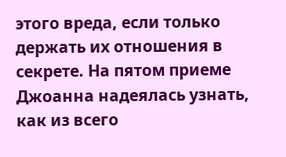этого вреда, если только держать их отношения в секрете. На пятом приеме Джоанна надеялась узнать, как из всего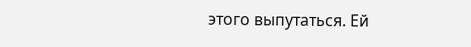этого выпутаться. Ей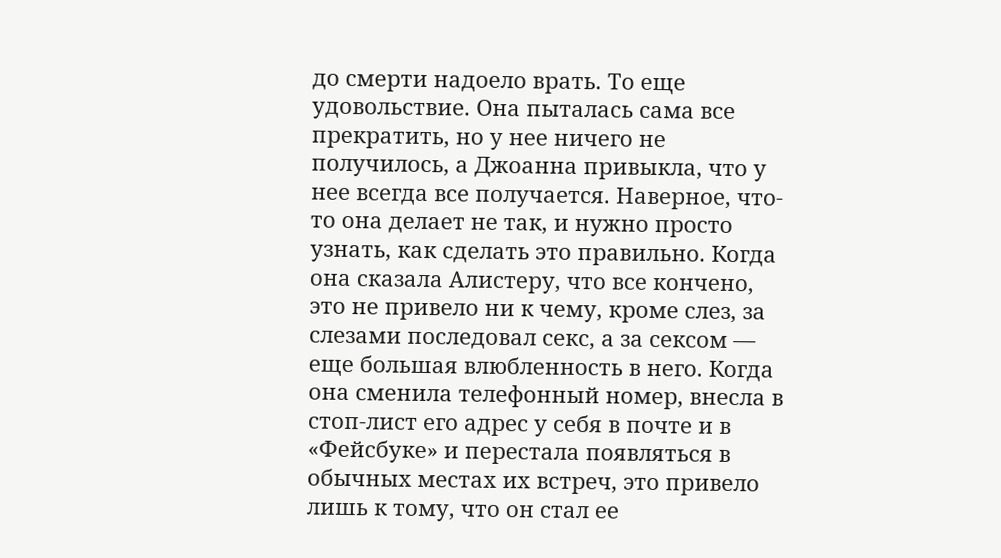до смерти надоело врать. То еще удовольствие. Она пыталась сама все прекратить, но у нее ничего не получилось, а Джоанна привыкла, что у нее всегда все получается. Наверное, что-то она делает не так, и нужно просто узнать, как сделать это правильно. Когда она сказала Алистеру, что все кончено, это не привело ни к чему, кроме слез, за слезами последовал секс, а за сексом — еще большая влюбленность в него. Когда она сменила телефонный номер, внесла в стоп-лист его адрес у себя в почте и в «Фейсбуке» и перестала появляться в обычных местах их встреч, это привело лишь к тому, что он стал ее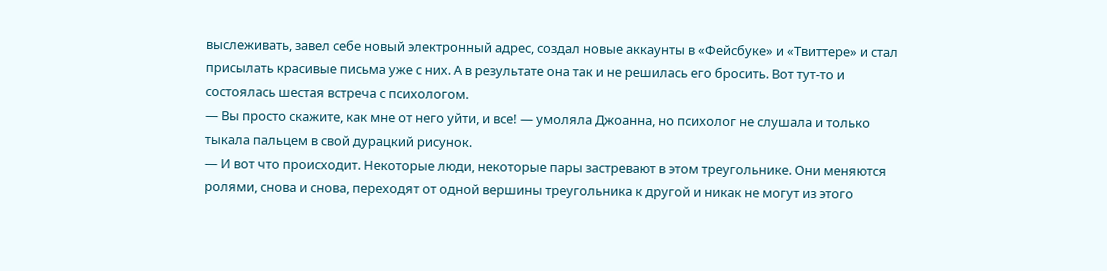выслеживать, завел себе новый электронный адрес, создал новые аккаунты в «Фейсбуке» и «Твиттере» и стал присылать красивые письма уже с них. А в результате она так и не решилась его бросить. Вот тут-то и состоялась шестая встреча с психологом.
— Вы просто скажите, как мне от него уйти, и все! — умоляла Джоанна, но психолог не слушала и только тыкала пальцем в свой дурацкий рисунок.
— И вот что происходит. Некоторые люди, некоторые пары застревают в этом треугольнике. Они меняются ролями, снова и снова, переходят от одной вершины треугольника к другой и никак не могут из этого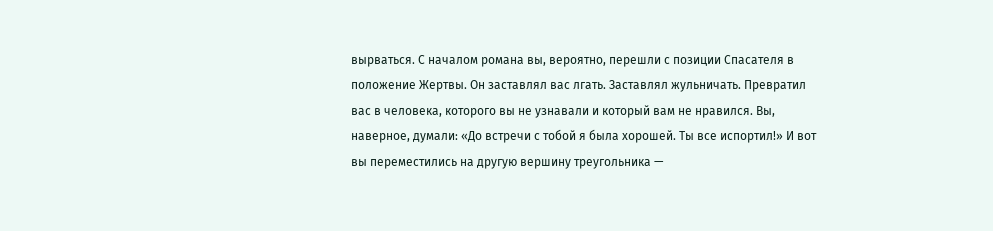вырваться. С началом романа вы, вероятно, перешли с позиции Спасателя в положение Жертвы. Он заставлял вас лгать. Заставлял жульничать. Превратил вас в человека, которого вы не узнавали и который вам не нравился. Вы, наверное, думали: «До встречи с тобой я была хорошей. Ты все испортил!» И вот вы переместились на другую вершину треугольника —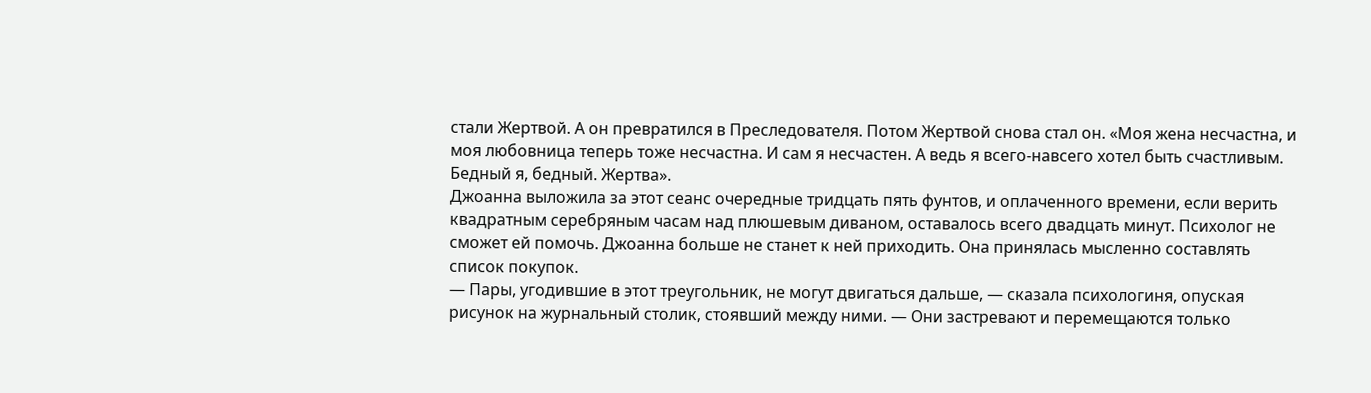стали Жертвой. А он превратился в Преследователя. Потом Жертвой снова стал он. «Моя жена несчастна, и моя любовница теперь тоже несчастна. И сам я несчастен. А ведь я всего-навсего хотел быть счастливым. Бедный я, бедный. Жертва».
Джоанна выложила за этот сеанс очередные тридцать пять фунтов, и оплаченного времени, если верить квадратным серебряным часам над плюшевым диваном, оставалось всего двадцать минут. Психолог не сможет ей помочь. Джоанна больше не станет к ней приходить. Она принялась мысленно составлять список покупок.
— Пары, угодившие в этот треугольник, не могут двигаться дальше, — сказала психологиня, опуская рисунок на журнальный столик, стоявший между ними. — Они застревают и перемещаются только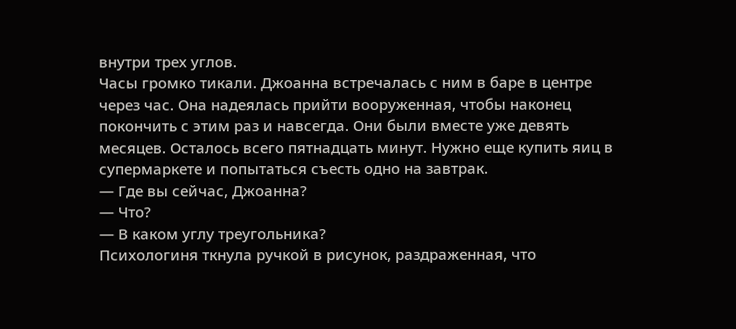внутри трех углов.
Часы громко тикали. Джоанна встречалась с ним в баре в центре через час. Она надеялась прийти вооруженная, чтобы наконец покончить с этим раз и навсегда. Они были вместе уже девять месяцев. Осталось всего пятнадцать минут. Нужно еще купить яиц в супермаркете и попытаться съесть одно на завтрак.
— Где вы сейчас, Джоанна?
— Что?
— В каком углу треугольника?
Психологиня ткнула ручкой в рисунок, раздраженная, что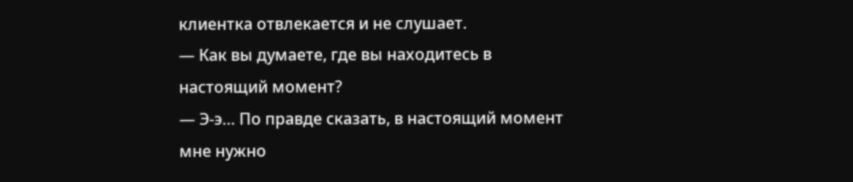клиентка отвлекается и не слушает.
— Как вы думаете, где вы находитесь в настоящий момент?
— Э-э… По правде сказать, в настоящий момент мне нужно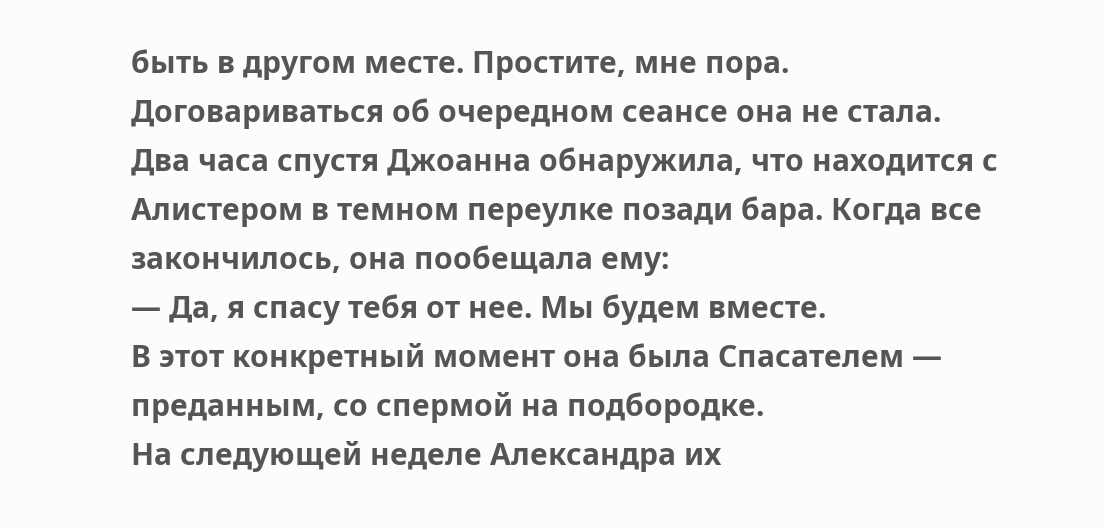быть в другом месте. Простите, мне пора.
Договариваться об очередном сеансе она не стала.
Два часа спустя Джоанна обнаружила, что находится с Алистером в темном переулке позади бара. Когда все закончилось, она пообещала ему:
— Да, я спасу тебя от нее. Мы будем вместе.
В этот конкретный момент она была Спасателем — преданным, со спермой на подбородке.
На следующей неделе Александра их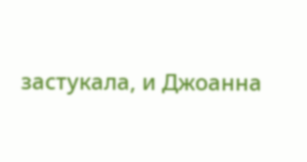застукала, и Джоанна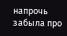напрочь забыла про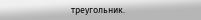треугольник.